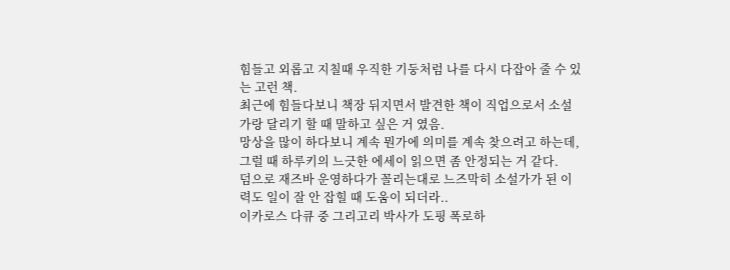힘들고 외롭고 지칠때 우직한 기둥처럼 나를 다시 다잡아 줄 수 있는 고런 책.
최근에 힘들다보니 책장 뒤지면서 발견한 책이 직업으로서 소설가랑 달리기 할 때 말하고 싶은 거 였음.
망상을 많이 하다보니 계속 뭔가에 의미를 계속 찾으려고 하는데, 그럴 때 하루키의 느긋한 에세이 읽으면 좀 안정되는 거 같다.
덤으로 재즈바 운영하다가 꼴리는대로 느즈막히 소설가가 된 이력도 일이 잘 안 잡힐 때 도움이 되더라..
이카로스 다큐 중 그리고리 박사가 도핑 폭로하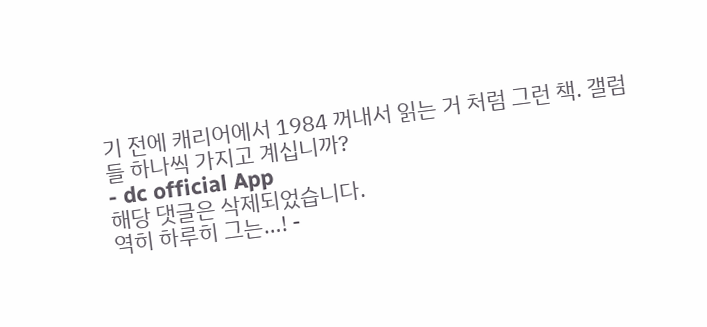기 전에 캐리어에서 1984 꺼내서 읽는 거 처럼 그런 책. 갤럼들 하나씩 가지고 계십니까?
- dc official App
해당 댓글은 삭제되었습니다.
역히 하루히 그는…! -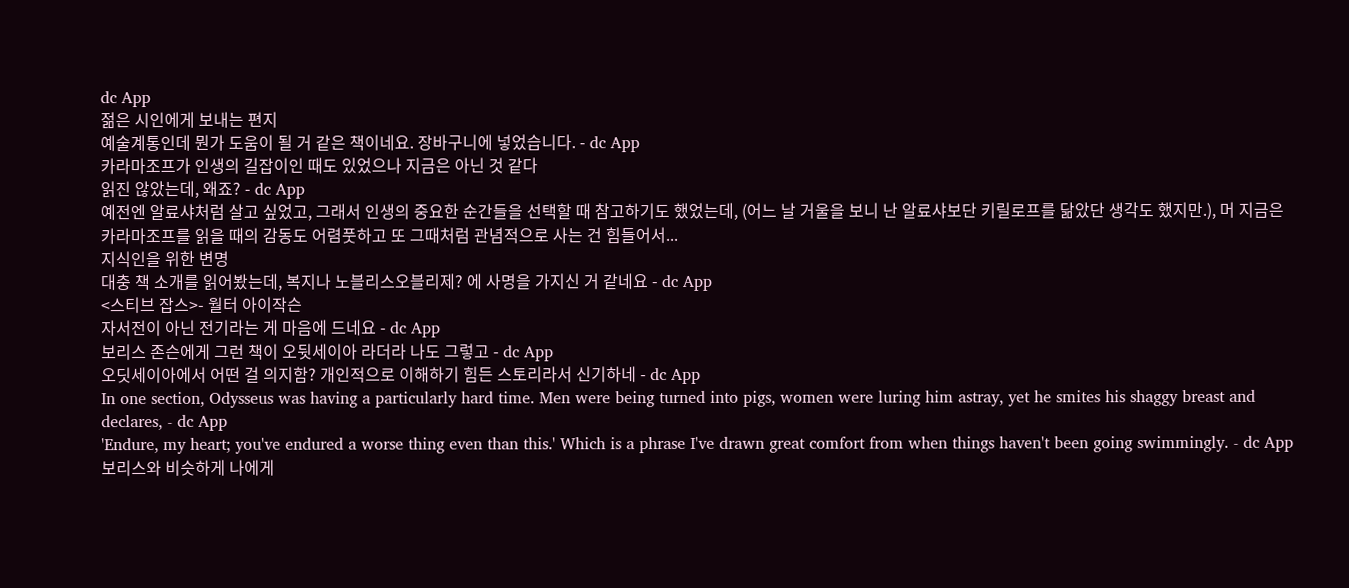dc App
젊은 시인에게 보내는 편지
예술계통인데 뭔가 도움이 될 거 같은 책이네요. 장바구니에 넣었습니다. - dc App
카라마조프가 인생의 길잡이인 때도 있었으나 지금은 아닌 것 같다
읽진 않았는데, 왜죠? - dc App
예전엔 알료샤처럼 살고 싶었고, 그래서 인생의 중요한 순간들을 선택할 때 참고하기도 했었는데, (어느 날 거울을 보니 난 알료샤보단 키릴로프를 닮았단 생각도 했지만.), 머 지금은 카라마조프를 읽을 때의 감동도 어렴풋하고 또 그때처럼 관념적으로 사는 건 힘들어서...
지식인을 위한 변명
대충 책 소개를 읽어봤는데, 복지나 노블리스오블리제? 에 사명을 가지신 거 같네요 - dc App
<스티브 잡스>- 월터 아이작슨
자서전이 아닌 전기라는 게 마음에 드네요 - dc App
보리스 존슨에게 그런 책이 오뒷세이아 라더라 나도 그렇고 - dc App
오딧세이아에서 어떤 걸 의지함? 개인적으로 이해하기 힘든 스토리라서 신기하네 - dc App
In one section, Odysseus was having a particularly hard time. Men were being turned into pigs, women were luring him astray, yet he smites his shaggy breast and declares, - dc App
'Endure, my heart; you've endured a worse thing even than this.' Which is a phrase I've drawn great comfort from when things haven't been going swimmingly. - dc App
보리스와 비슷하게 나에게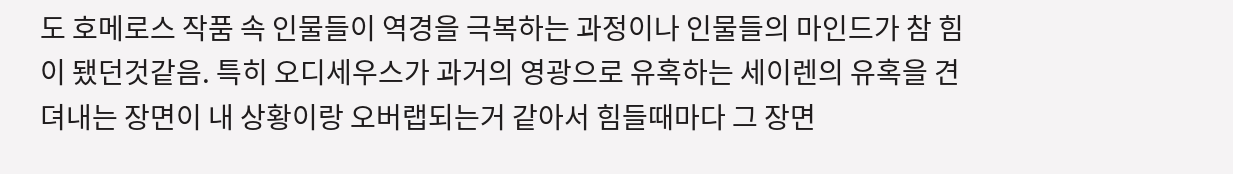도 호메로스 작품 속 인물들이 역경을 극복하는 과정이나 인물들의 마인드가 참 힘이 됐던것같음. 특히 오디세우스가 과거의 영광으로 유혹하는 세이렌의 유혹을 견뎌내는 장면이 내 상황이랑 오버랩되는거 같아서 힘들때마다 그 장면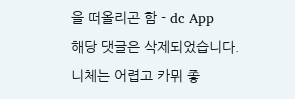을 떠올리곤 함 - dc App
해당 댓글은 삭제되었습니다.
니체는 어렵고 카뮈 좋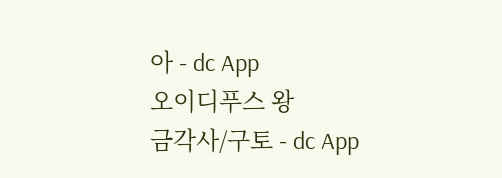아 - dc App
오이디푸스 왕
금각사/구토 - dc App